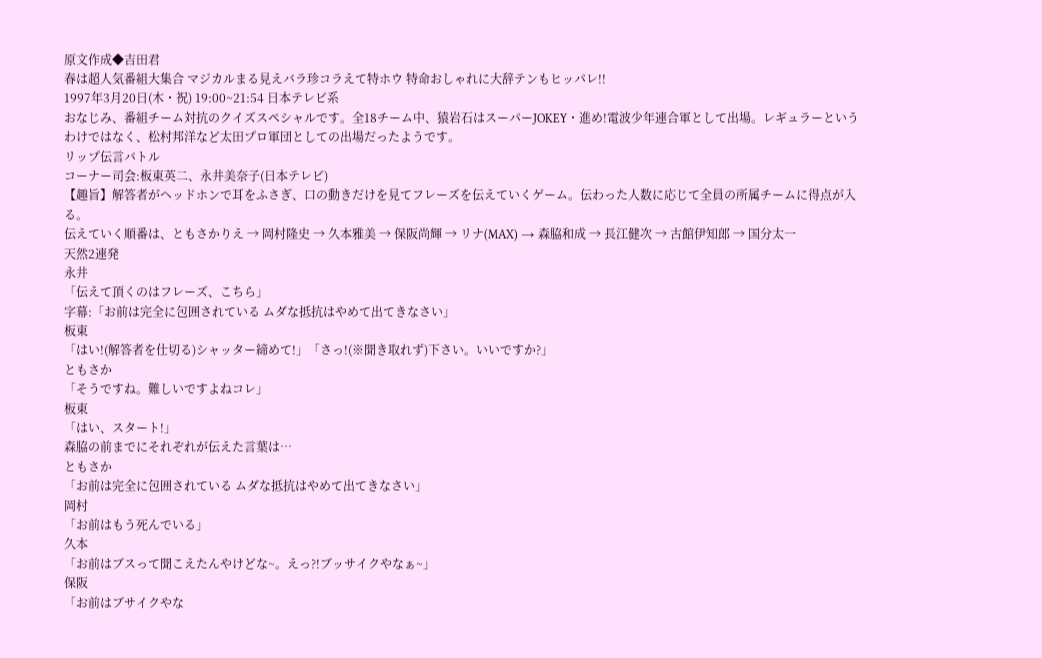原文作成◆吉田君
春は超人気番組大集合 マジカルまる見えバラ珍コラえて特ホウ 特命おしゃれに大辞テンもヒッパレ!!
1997年3月20日(木・祝) 19:00~21:54 日本テレビ系
おなじみ、番組チーム対抗のクイズスペシャルです。全18チーム中、猿岩石はスーパーJOKEY・進め!電波少年連合軍として出場。レギュラーというわけではなく、松村邦洋など太田プロ軍団としての出場だったようです。
リップ伝言バトル
コーナー司会:板東英二、永井美奈子(日本テレビ)
【趣旨】解答者がヘッドホンで耳をふさぎ、口の動きだけを見てフレーズを伝えていくゲーム。伝わった人数に応じて全員の所属チームに得点が入る。
伝えていく順番は、ともさかりえ → 岡村隆史 → 久本雅美 → 保阪尚輝 → リナ(MAX) → 森脇和成 → 長江健次 → 古館伊知郎 → 国分太一
天然2連発
永井
「伝えて頂くのはフレーズ、こちら」
字幕:「お前は完全に包囲されている ムダな抵抗はやめて出てきなさい」
板東
「はい!(解答者を仕切る)シャッター締めて!」「さっ!(※聞き取れず)下さい。いいですか?」
ともさか
「そうですね。難しいですよねコレ」
板東
「はい、スタート!」
森脇の前までにそれぞれが伝えた言葉は…
ともさか
「お前は完全に包囲されている ムダな抵抗はやめて出てきなさい」
岡村
「お前はもう死んでいる」
久本
「お前はブスって聞こえたんやけどな~。えっ?!ブッサイクやなぁ~」
保阪
「お前はブサイクやな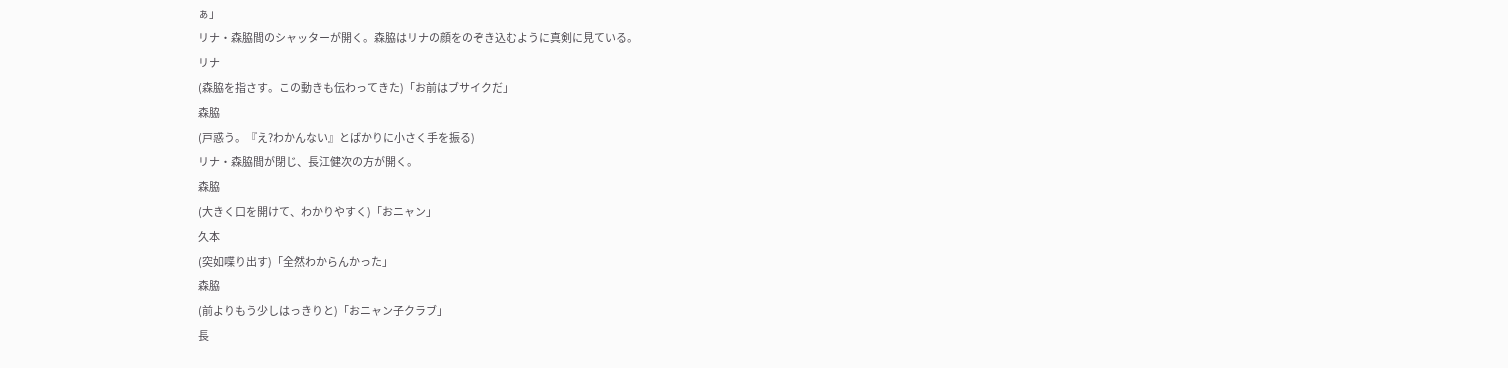ぁ」
リナ・森脇間のシャッターが開く。森脇はリナの顔をのぞき込むように真剣に見ている。
リナ
(森脇を指さす。この動きも伝わってきた)「お前はブサイクだ」
森脇
(戸惑う。『え?わかんない』とばかりに小さく手を振る)
リナ・森脇間が閉じ、長江健次の方が開く。
森脇
(大きく口を開けて、わかりやすく)「おニャン」
久本
(突如喋り出す)「全然わからんかった」
森脇
(前よりもう少しはっきりと)「おニャン子クラブ」
長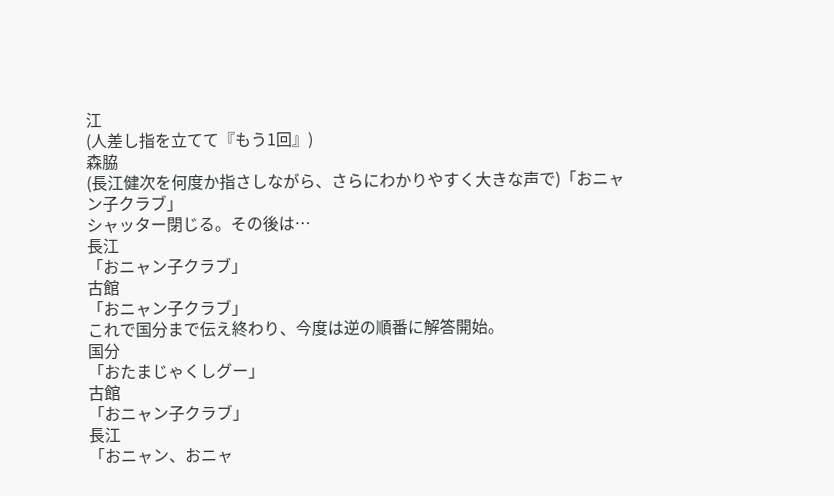江
(人差し指を立てて『もう1回』)
森脇
(長江健次を何度か指さしながら、さらにわかりやすく大きな声で)「おニャン子クラブ」
シャッター閉じる。その後は…
長江
「おニャン子クラブ」
古館
「おニャン子クラブ」
これで国分まで伝え終わり、今度は逆の順番に解答開始。
国分
「おたまじゃくしグー」
古館
「おニャン子クラブ」
長江
「おニャン、おニャ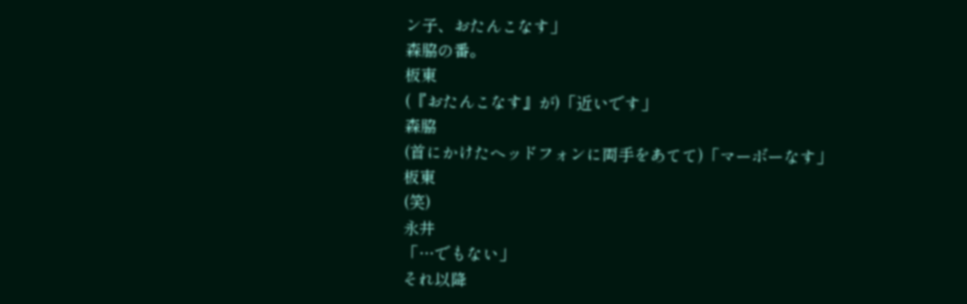ン子、おたんこなす」
森脇の番。
板東
(『おたんこなす』が)「近いです」
森脇
(首にかけたヘッドフォンに両手をあてて)「マーボーなす」
板東
(笑)
永井
「…でもない」
それ以降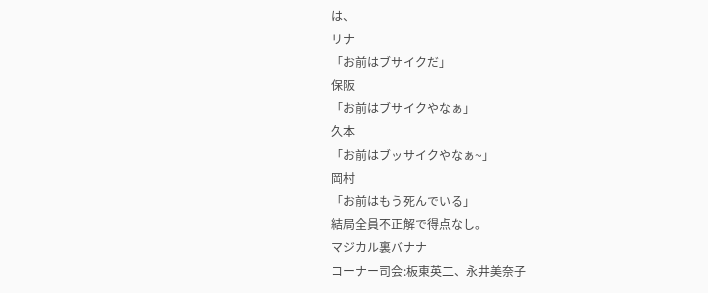は、
リナ
「お前はブサイクだ」
保阪
「お前はブサイクやなぁ」
久本
「お前はブッサイクやなぁ~」
岡村
「お前はもう死んでいる」
結局全員不正解で得点なし。
マジカル裏バナナ
コーナー司会:板東英二、永井美奈子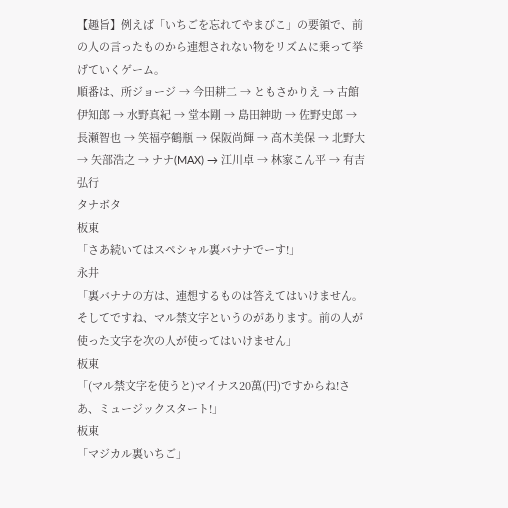【趣旨】例えば「いちごを忘れてやまびこ」の要領で、前の人の言ったものから連想されない物をリズムに乗って挙げていくゲーム。
順番は、所ジョージ → 今田耕二 → ともさかりえ → 古館伊知郎 → 水野真紀 → 堂本剛 → 島田紳助 → 佐野史郎 → 長瀬智也 → 笑福亭鶴瓶 → 保阪尚輝 → 高木美保 → 北野大 → 矢部浩之 → ナナ(MAX) → 江川卓 → 林家こん平 → 有吉弘行
タナボタ
板東
「さあ続いてはスペシャル裏バナナでーす!」
永井
「裏バナナの方は、連想するものは答えてはいけません。そしてですね、マル禁文字というのがあります。前の人が使った文字を次の人が使ってはいけません」
板東
「(マル禁文字を使うと)マイナス20萬(円)ですからね!さあ、ミュージックスタート!」
板東
「マジカル裏いちご」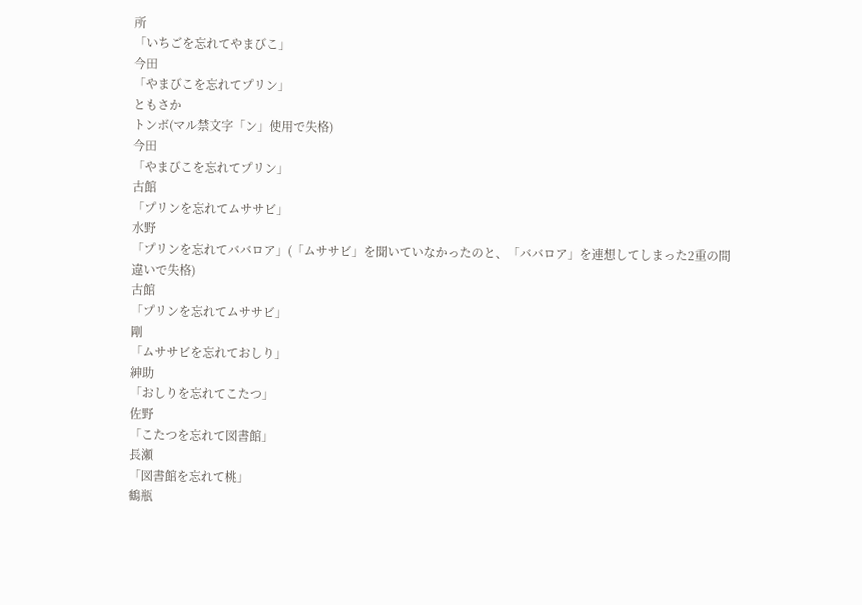所
「いちごを忘れてやまびこ」
今田
「やまびこを忘れてプリン」
ともさか
トンボ(マル禁文字「ン」使用で失格)
今田
「やまびこを忘れてプリン」
古館
「プリンを忘れてムササビ」
水野
「プリンを忘れてババロア」(「ムササビ」を聞いていなかったのと、「ババロア」を連想してしまった2重の間違いで失格)
古館
「プリンを忘れてムササビ」
剛
「ムササビを忘れておしり」
紳助
「おしりを忘れてこたつ」
佐野
「こたつを忘れて図書館」
長瀬
「図書館を忘れて桃」
鶴瓶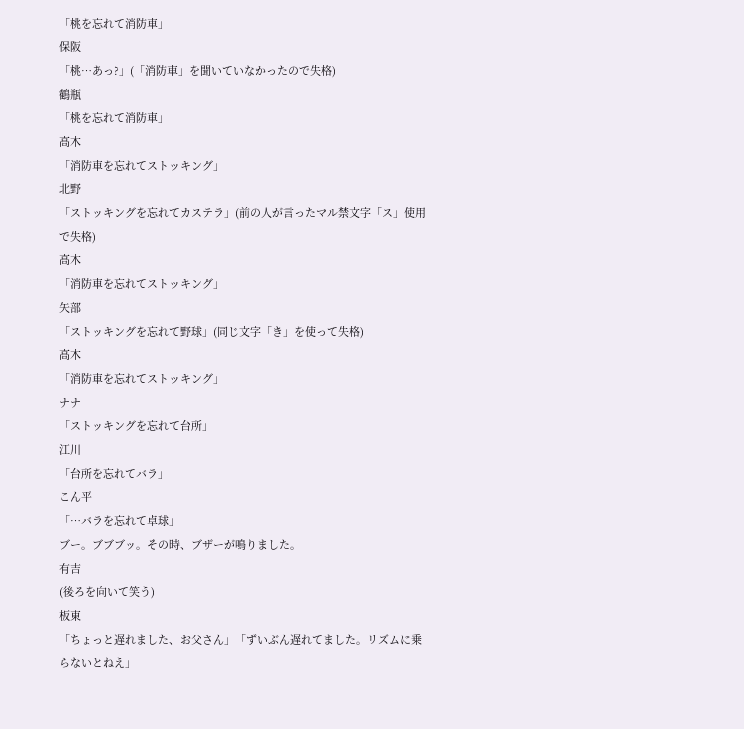「桃を忘れて消防車」
保阪
「桃…あっ?」(「消防車」を聞いていなかったので失格)
鶴瓶
「桃を忘れて消防車」
高木
「消防車を忘れてストッキング」
北野
「ストッキングを忘れてカステラ」(前の人が言ったマル禁文字「ス」使用で失格)
高木
「消防車を忘れてストッキング」
矢部
「ストッキングを忘れて野球」(同じ文字「き」を使って失格)
高木
「消防車を忘れてストッキング」
ナナ
「ストッキングを忘れて台所」
江川
「台所を忘れてバラ」
こん平
「…バラを忘れて卓球」
ブー。ブブブッ。その時、ブザーが鳴りました。
有吉
(後ろを向いて笑う)
板東
「ちょっと遅れました、お父さん」「ずいぶん遅れてました。リズムに乗らないとねえ」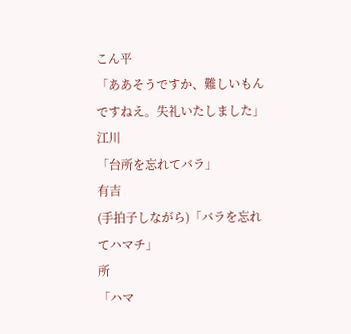こん平
「ああそうですか、難しいもんですねえ。失礼いたしました」
江川
「台所を忘れてバラ」
有吉
(手拍子しながら)「バラを忘れてハマチ」
所
「ハマ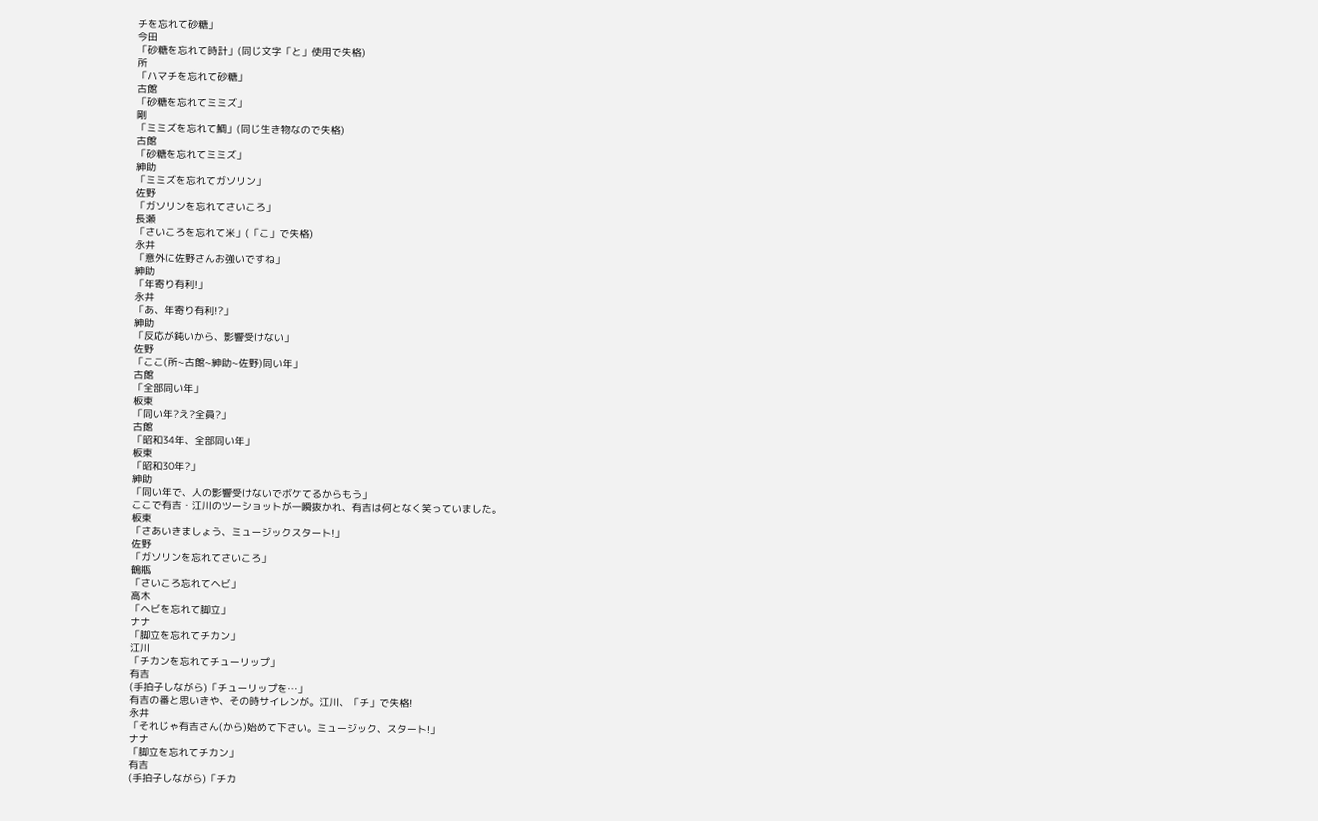チを忘れて砂糖」
今田
「砂糖を忘れて時計」(同じ文字「と」使用で失格)
所
「ハマチを忘れて砂糖」
古館
「砂糖を忘れてミミズ」
剛
「ミミズを忘れて鯛」(同じ生き物なので失格)
古館
「砂糖を忘れてミミズ」
紳助
「ミミズを忘れてガソリン」
佐野
「ガソリンを忘れてさいころ」
長瀬
「さいころを忘れて米」(「こ」で失格)
永井
「意外に佐野さんお強いですね」
紳助
「年寄り有利!」
永井
「あ、年寄り有利!?」
紳助
「反応が鈍いから、影響受けない」
佐野
「ここ(所~古館~紳助~佐野)同い年」
古館
「全部同い年」
板東
「同い年?え?全員?」
古館
「昭和34年、全部同い年」
板東
「昭和30年?」
紳助
「同い年で、人の影響受けないでボケてるからもう」
ここで有吉・江川のツーショットが一瞬抜かれ、有吉は何となく笑っていました。
板東
「さあいきましょう、ミュージックスタート!」
佐野
「ガソリンを忘れてさいころ」
鶴瓶
「さいころ忘れてヘビ」
高木
「ヘビを忘れて脚立」
ナナ
「脚立を忘れてチカン」
江川
「チカンを忘れてチューリップ」
有吉
(手拍子しながら)「チューリップを…」
有吉の番と思いきや、その時サイレンが。江川、「チ」で失格!
永井
「それじゃ有吉さん(から)始めて下さい。ミュージック、スタート!」
ナナ
「脚立を忘れてチカン」
有吉
(手拍子しながら)「チカ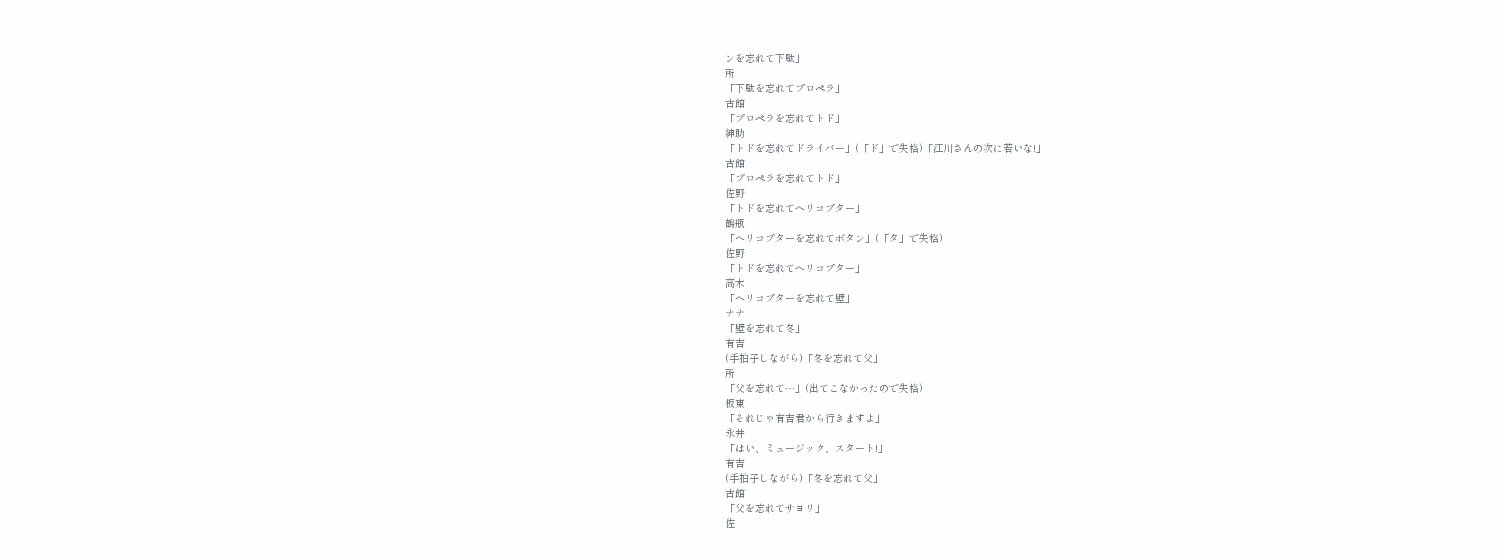ンを忘れて下駄」
所
「下駄を忘れてプロペラ」
古館
「プロペラを忘れてトド」
紳助
「トドを忘れてドライバー」(「ド」で失格)「江川さんの次に若いな!」
古館
「プロペラを忘れてトド」
佐野
「トドを忘れてヘリコプター」
鶴瓶
「ヘリコプターを忘れてボタン」(「タ」で失格)
佐野
「トドを忘れてヘリコプター」
高木
「ヘリコプターを忘れて壁」
ナナ
「壁を忘れて冬」
有吉
(手拍子しながら)「冬を忘れて父」
所
「父を忘れて…」(出てこなかったので失格)
板東
「それじゃ有吉君から行きますよ」
永井
「はい、ミュージック、スタート!」
有吉
(手拍子しながら)「冬を忘れて父」
古館
「父を忘れてサヨリ」
佐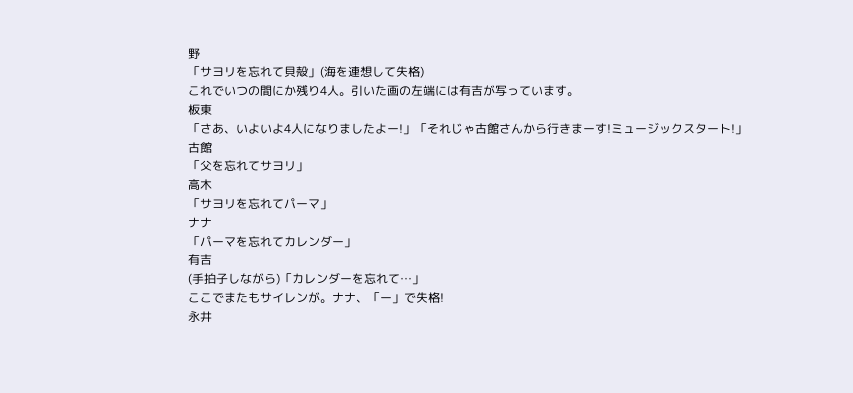野
「サヨリを忘れて貝殻」(海を連想して失格)
これでいつの間にか残り4人。引いた画の左端には有吉が写っています。
板東
「さあ、いよいよ4人になりましたよー!」「それじゃ古館さんから行きまーす!ミュージックスタート!」
古館
「父を忘れてサヨリ」
高木
「サヨリを忘れてパーマ」
ナナ
「パーマを忘れてカレンダー」
有吉
(手拍子しながら)「カレンダーを忘れて…」
ここでまたもサイレンが。ナナ、「ー」で失格!
永井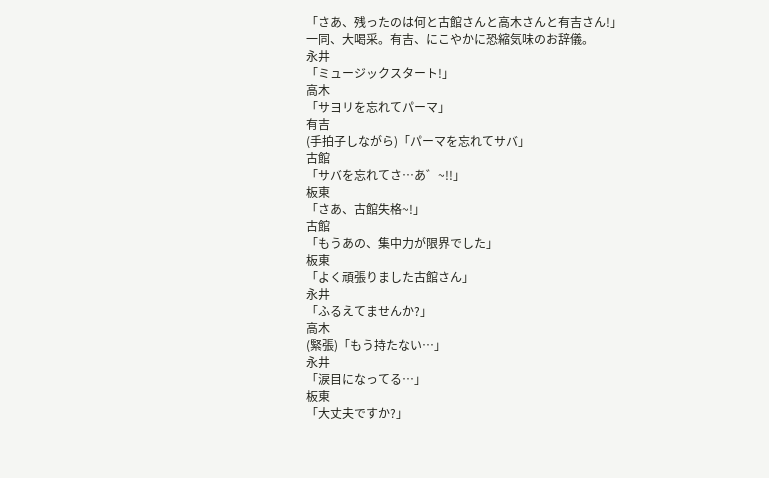「さあ、残ったのは何と古館さんと高木さんと有吉さん!」
一同、大喝采。有吉、にこやかに恐縮気味のお辞儀。
永井
「ミュージックスタート!」
高木
「サヨリを忘れてパーマ」
有吉
(手拍子しながら)「パーマを忘れてサバ」
古館
「サバを忘れてさ…あ゛~!!」
板東
「さあ、古館失格~!」
古館
「もうあの、集中力が限界でした」
板東
「よく頑張りました古館さん」
永井
「ふるえてませんか?」
高木
(緊張)「もう持たない…」
永井
「涙目になってる…」
板東
「大丈夫ですか?」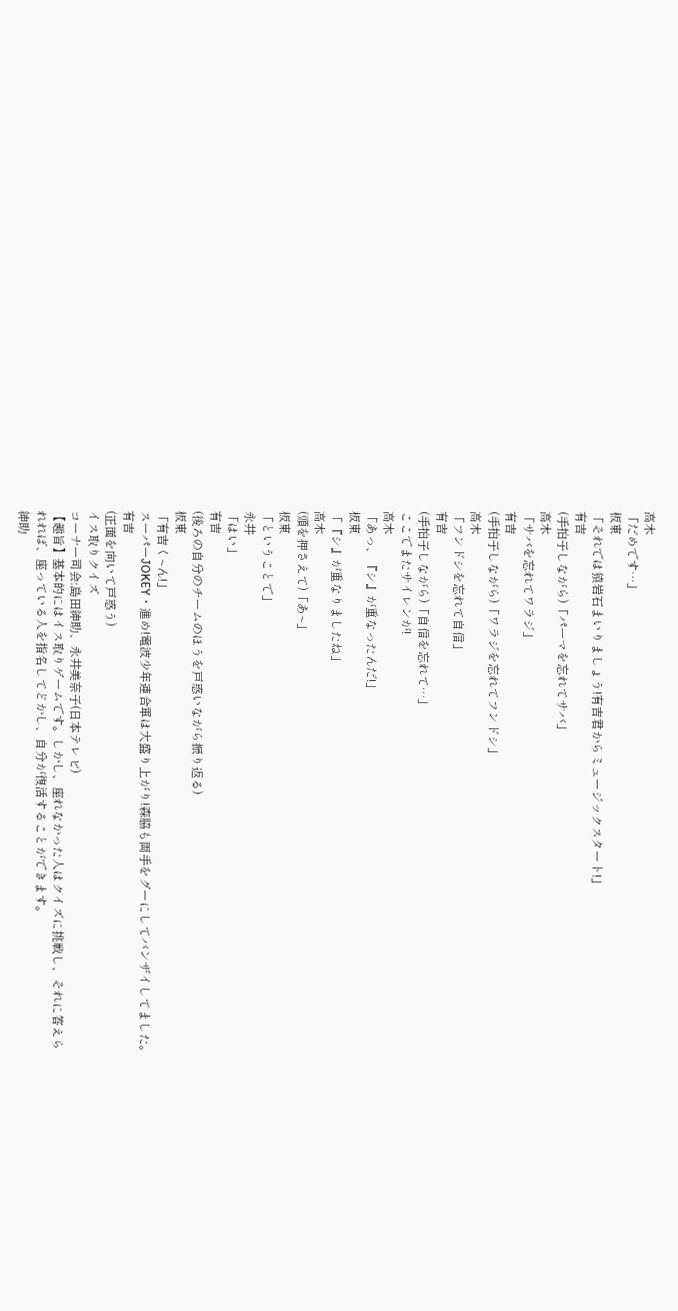高木
「だめです…」
板東
「それでは猿岩石まいりましょう!有吉君からミュージックスタート!」
有吉
(手拍子しながら)「パーマを忘れてサバ」
高木
「サバを忘れてワラジ」
有吉
(手拍子しながら)「ワラジを忘れてフンドシ」
高木
「フンドシを忘れて自信」
有吉
(手拍子しながら)「自信を忘れて…」
ここでまたサイレンが!
高木
「あっ、『シ』が重なったんだ!」
板東
「『シ』が重なりましたね」
高木
(頭を押さえて)「あ~」
板東
「ということで」
永井
「はい」
有吉
(後ろの自分のチームのほうを戸惑いながら振り返る)
板東
「有吉く~ん!」
スーパーJOKEY・進め!電波少年連合軍は大盛り上がり!森脇も両手をグーにしてバンザイしてました。
有吉
(正面を向いて戸惑う)
イス取りクイズ
コーナー司会:島田紳助、永井美奈子(日本テレビ)
【趣旨】基本的にはイス取りゲームです。しかし、座れなかった人はクイズに挑戦し、それに答えられれば、座っている人を指名してどかし、自分が復活することができます。
紳助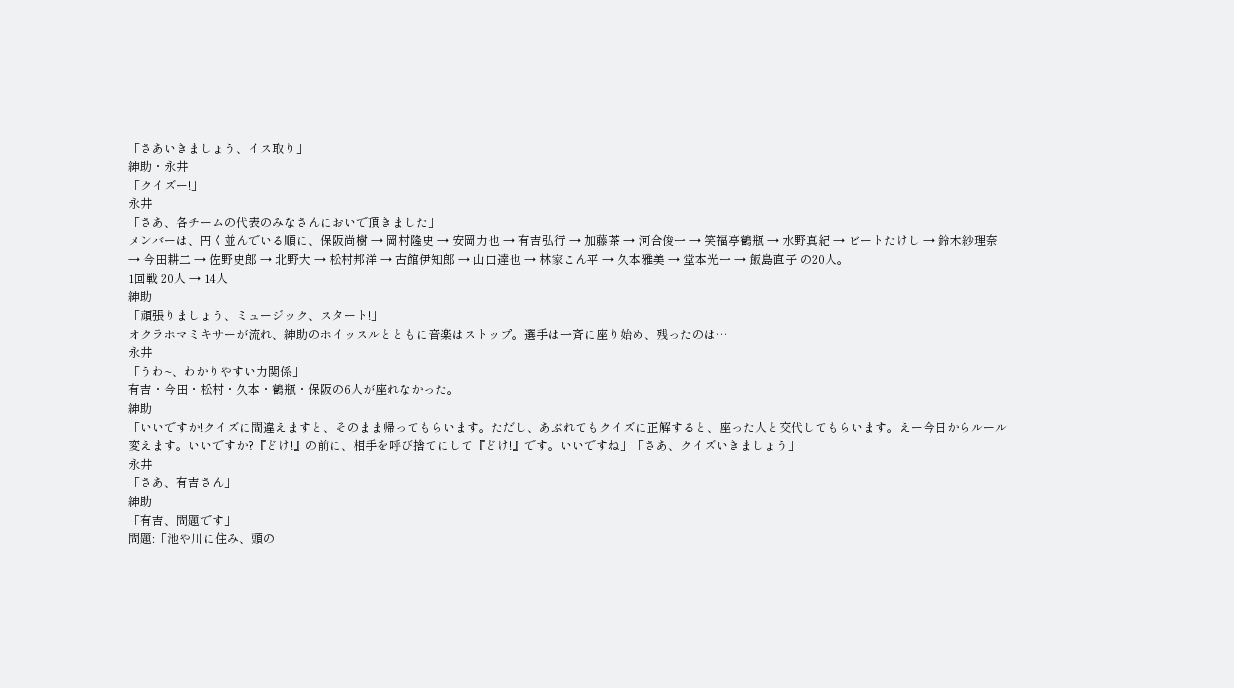「さあいきましょう、イス取り」
紳助・永井
「クイズー!」
永井
「さあ、各チームの代表のみなさんにおいで頂きました」
メンバーは、円く並んでいる順に、保阪尚樹 → 岡村隆史 → 安岡力也 → 有吉弘行 → 加藤茶 → 河合俊一 → 笑福亭鶴瓶 → 水野真紀 → ビートたけし → 鈴木紗理奈 → 今田耕二 → 佐野史郎 → 北野大 → 松村邦洋 → 古館伊知郎 → 山口達也 → 林家こん平 → 久本雅美 → 堂本光一 → 飯島直子 の20人。
1回戦 20人 → 14人
紳助
「頑張りましょう、ミュージック、スタート!」
オクラホマミキサーが流れ、紳助のホイッスルとともに音楽はストップ。選手は一斉に座り始め、残ったのは…
永井
「うわ~、わかりやすい力関係」
有吉・今田・松村・久本・鶴瓶・保阪の6人が座れなかった。
紳助
「いいですか!クイズに間違えますと、そのまま帰ってもらいます。ただし、あぶれてもクイズに正解すると、座った人と交代してもらいます。えー今日からルール変えます。いいですか?『どけ!』の前に、相手を呼び捨てにして『どけ!』です。いいですね」「さあ、クイズいきましょう」
永井
「さあ、有吉さん」
紳助
「有吉、問題です」
問題:「池や川に住み、頭の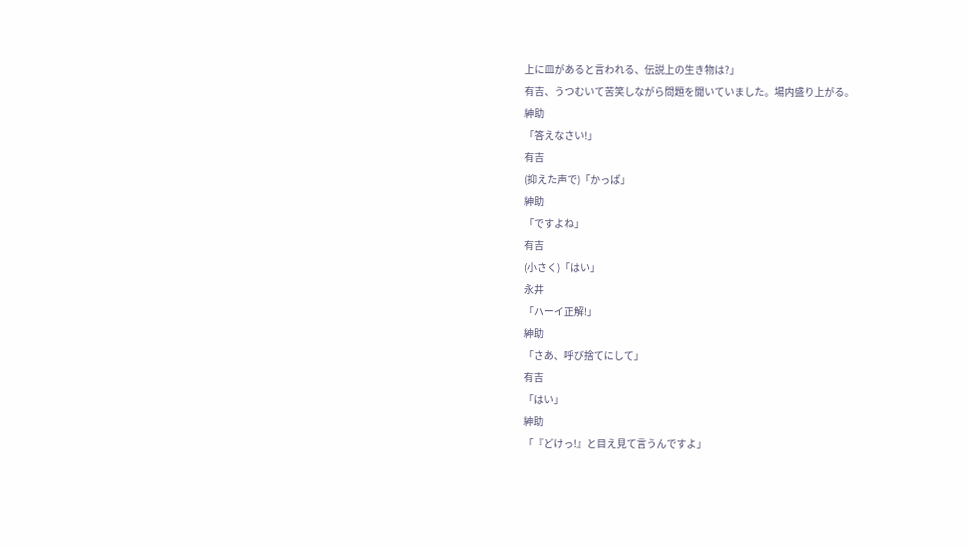上に皿があると言われる、伝説上の生き物は?」
有吉、うつむいて苦笑しながら問題を聞いていました。場内盛り上がる。
紳助
「答えなさい!」
有吉
(抑えた声で)「かっぱ」
紳助
「ですよね」
有吉
(小さく)「はい」
永井
「ハーイ正解!」
紳助
「さあ、呼び捨てにして」
有吉
「はい」
紳助
「『どけっ!』と目え見て言うんですよ」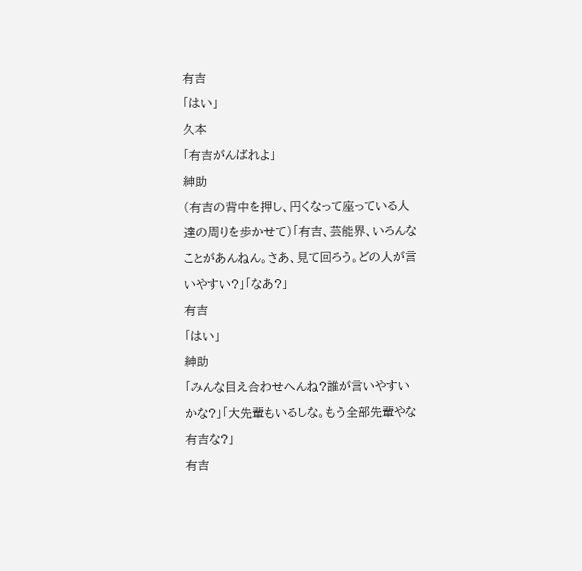有吉
「はい」
久本
「有吉がんばれよ」
紳助
(有吉の背中を押し、円くなって座っている人達の周りを歩かせて)「有吉、芸能界、いろんなことがあんねん。さあ、見て回ろう。どの人が言いやすい?」「なあ?」
有吉
「はい」
紳助
「みんな目え合わせへんね?誰が言いやすいかな?」「大先輩もいるしな。もう全部先輩やな有吉な?」
有吉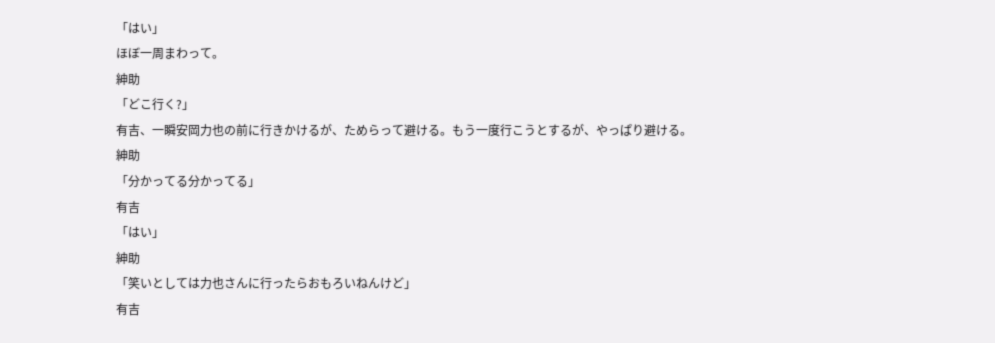「はい」
ほぼ一周まわって。
紳助
「どこ行く?」
有吉、一瞬安岡力也の前に行きかけるが、ためらって避ける。もう一度行こうとするが、やっぱり避ける。
紳助
「分かってる分かってる」
有吉
「はい」
紳助
「笑いとしては力也さんに行ったらおもろいねんけど」
有吉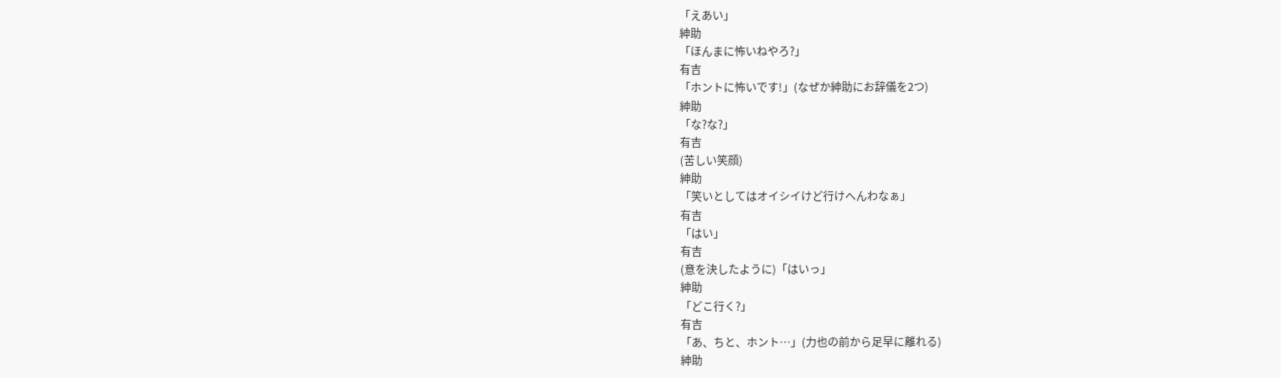「えあい」
紳助
「ほんまに怖いねやろ?」
有吉
「ホントに怖いです!」(なぜか紳助にお辞儀を2つ)
紳助
「な?な?」
有吉
(苦しい笑顔)
紳助
「笑いとしてはオイシイけど行けへんわなぁ」
有吉
「はい」
有吉
(意を決したように)「はいっ」
紳助
「どこ行く?」
有吉
「あ、ちと、ホント…」(力也の前から足早に離れる)
紳助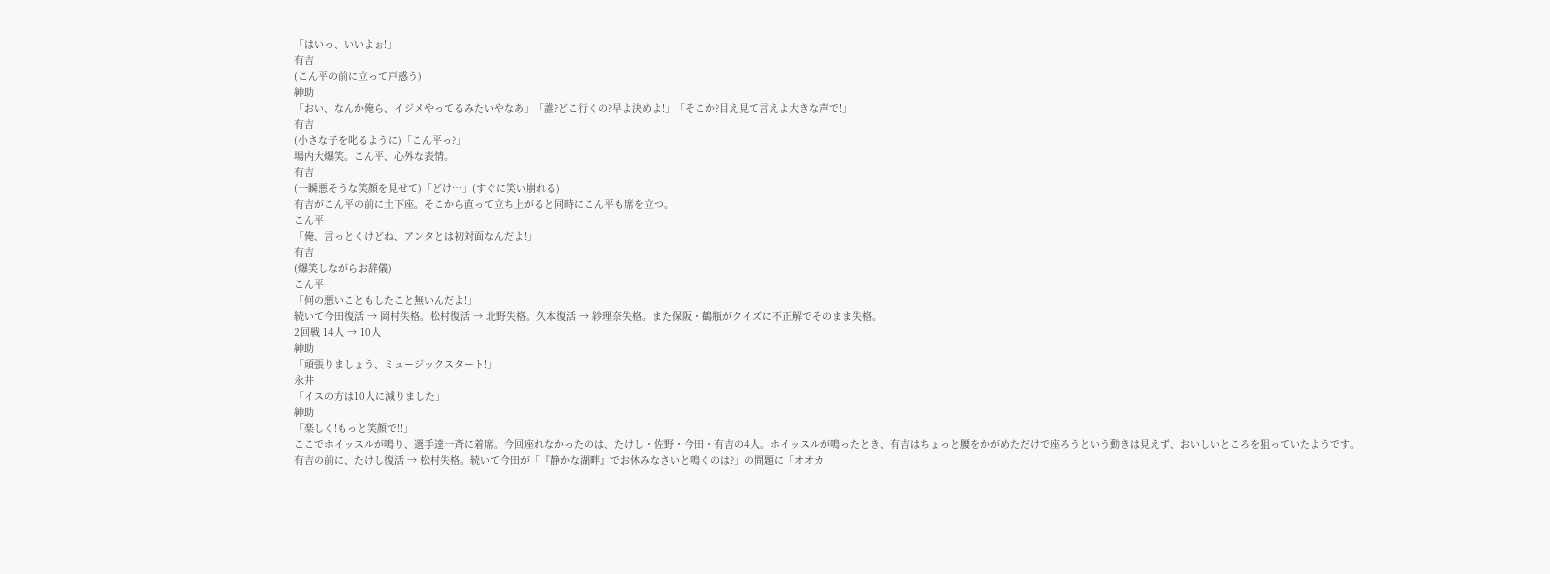「はいっ、いいよぉ!」
有吉
(こん平の前に立って戸惑う)
紳助
「おい、なんか俺ら、イジメやってるみたいやなあ」「誰?どこ行くの?早よ決めよ!」「そこか?目え見て言えよ大きな声で!」
有吉
(小さな子を叱るように)「こん平っ?」
場内大爆笑。こん平、心外な表情。
有吉
(一瞬悪そうな笑顔を見せて)「どけ…」(すぐに笑い崩れる)
有吉がこん平の前に土下座。そこから直って立ち上がると同時にこん平も席を立つ。
こん平
「俺、言っとくけどね、アンタとは初対面なんだよ!」
有吉
(爆笑しながらお辞儀)
こん平
「何の悪いこともしたこと無いんだよ!」
続いて今田復活 → 岡村失格。松村復活 → 北野失格。久本復活 → 紗理奈失格。また保阪・鶴瓶がクイズに不正解でそのまま失格。
2回戦 14人 → 10人
紳助
「頑張りましょう、ミュージックスタート!」
永井
「イスの方は10人に減りました」
紳助
「楽しく!もっと笑顔で!!」
ここでホイッスルが鳴り、選手達一斉に着席。今回座れなかったのは、たけし・佐野・今田・有吉の4人。ホイッスルが鳴ったとき、有吉はちょっと腰をかがめただけで座ろうという動きは見えず、おいしいところを狙っていたようです。
有吉の前に、たけし復活 → 松村失格。続いて今田が「『静かな湖畔』でお休みなさいと鳴くのは?」の問題に「オオカ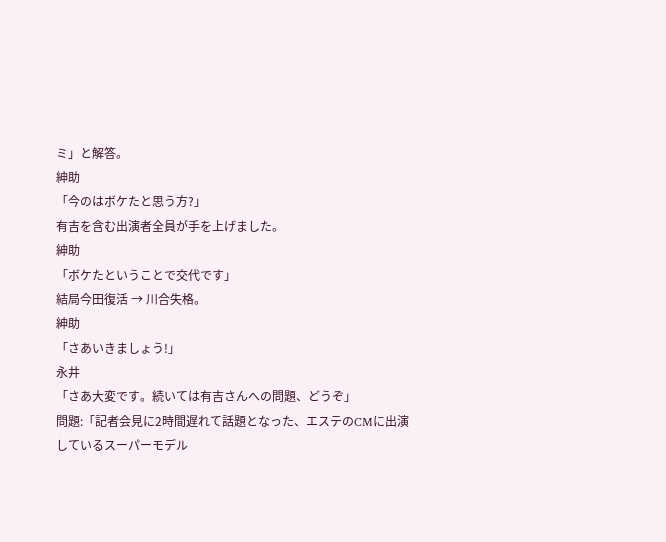ミ」と解答。
紳助
「今のはボケたと思う方?」
有吉を含む出演者全員が手を上げました。
紳助
「ボケたということで交代です」
結局今田復活 → 川合失格。
紳助
「さあいきましょう!」
永井
「さあ大変です。続いては有吉さんへの問題、どうぞ」
問題:「記者会見に2時間遅れて話題となった、エステのCMに出演しているスーパーモデル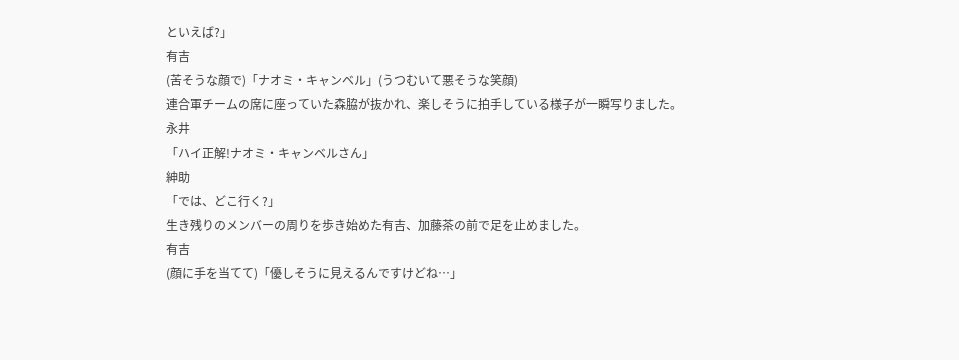といえば?」
有吉
(苦そうな顔で)「ナオミ・キャンベル」(うつむいて悪そうな笑顔)
連合軍チームの席に座っていた森脇が抜かれ、楽しそうに拍手している様子が一瞬写りました。
永井
「ハイ正解!ナオミ・キャンベルさん」
紳助
「では、どこ行く?」
生き残りのメンバーの周りを歩き始めた有吉、加藤茶の前で足を止めました。
有吉
(顔に手を当てて)「優しそうに見えるんですけどね…」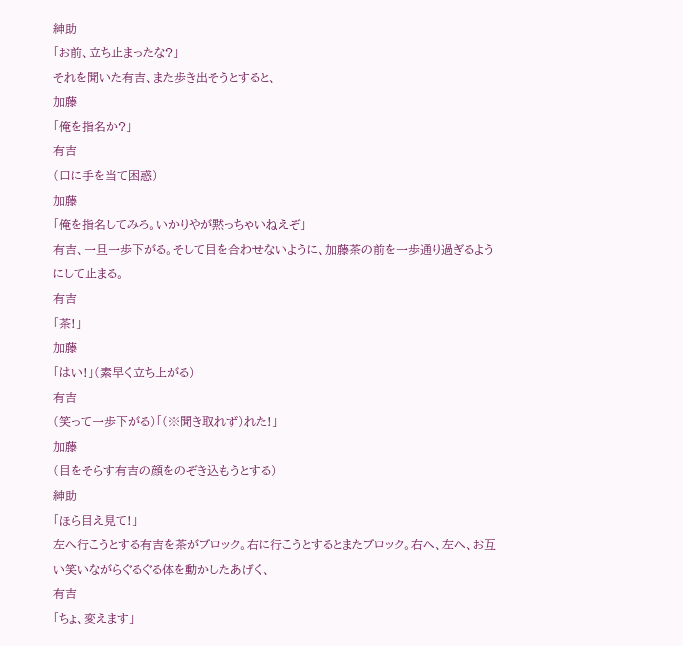紳助
「お前、立ち止まったな?」
それを聞いた有吉、また歩き出そうとすると、
加藤
「俺を指名か?」
有吉
(口に手を当て困惑)
加藤
「俺を指名してみろ。いかりやが黙っちゃいねえぞ」
有吉、一旦一歩下がる。そして目を合わせないように、加藤茶の前を一歩通り過ぎるようにして止まる。
有吉
「茶!」
加藤
「はい!」(素早く立ち上がる)
有吉
(笑って一歩下がる)「(※聞き取れず)れた!」
加藤
(目をそらす有吉の顔をのぞき込もうとする)
紳助
「ほら目え見て!」
左へ行こうとする有吉を茶がブロック。右に行こうとするとまたブロック。右へ、左へ、お互い笑いながらぐるぐる体を動かしたあげく、
有吉
「ちょ、変えます」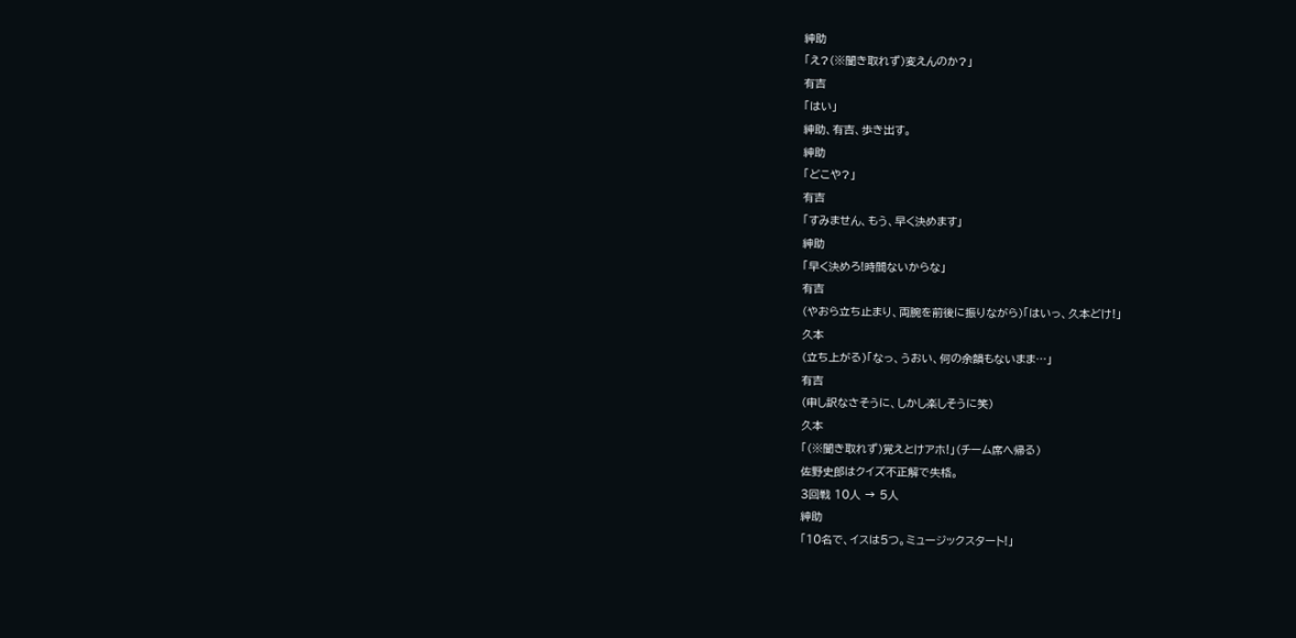紳助
「え?(※聞き取れず)変えんのか?」
有吉
「はい」
紳助、有吉、歩き出す。
紳助
「どこや?」
有吉
「すみません、もう、早く決めます」
紳助
「早く決めろ!時間ないからな」
有吉
(やおら立ち止まり、両腕を前後に振りながら)「はいっ、久本どけ!」
久本
(立ち上がる)「なっ、うおい、何の余韻もないまま…」
有吉
(申し訳なさそうに、しかし楽しそうに笑)
久本
「(※聞き取れず)覚えとけアホ!」(チーム席へ帰る)
佐野史郎はクイズ不正解で失格。
3回戦 10人 → 5人
紳助
「10名で、イスは5つ。ミュージックスタート!」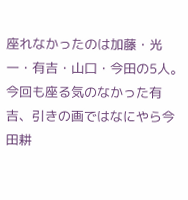座れなかったのは加藤・光一・有吉・山口・今田の5人。今回も座る気のなかった有吉、引きの画ではなにやら今田耕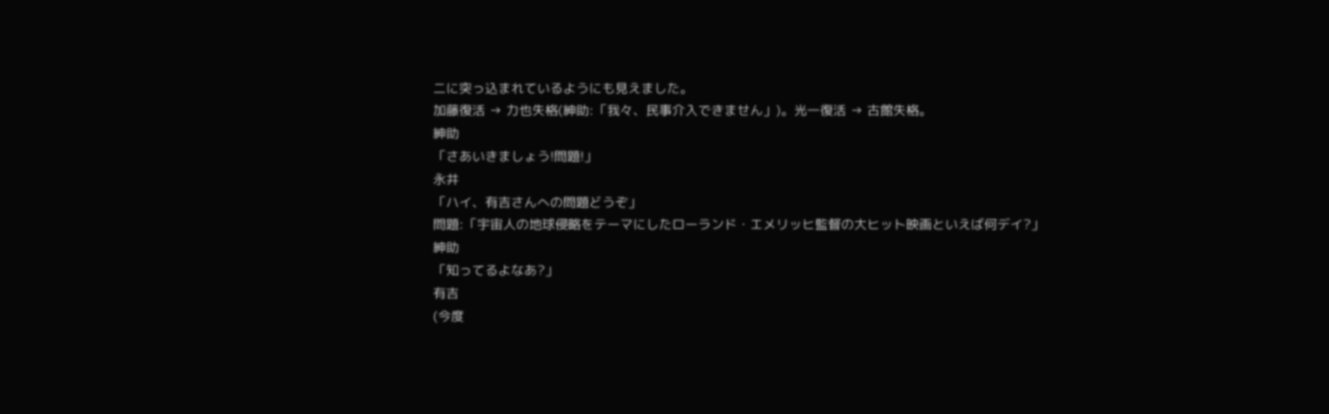二に突っ込まれているようにも見えました。
加藤復活 → 力也失格(紳助:「我々、民事介入できません」)。光一復活 → 古館失格。
紳助
「さあいきましょう!問題!」
永井
「ハイ、有吉さんへの問題どうぞ」
問題:「宇宙人の地球侵略をテーマにしたローランド・エメリッヒ監督の大ヒット映画といえば何デイ?」
紳助
「知ってるよなあ?」
有吉
(今度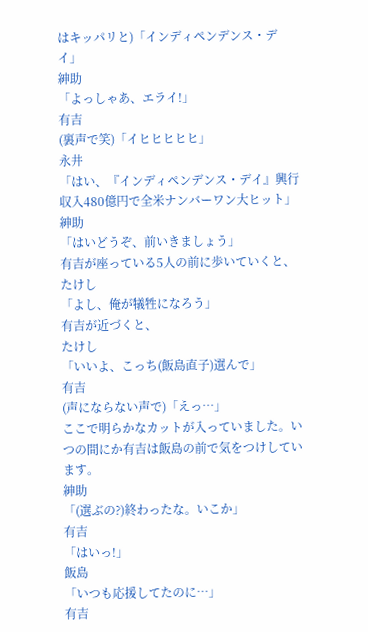はキッパリと)「インディペンデンス・デイ」
紳助
「よっしゃあ、エライ!」
有吉
(裏声で笑)「イヒヒヒヒヒ」
永井
「はい、『インディペンデンス・デイ』興行収入480億円で全米ナンバーワン大ヒット」
紳助
「はいどうぞ、前いきましょう」
有吉が座っている5人の前に歩いていくと、
たけし
「よし、俺が犠牲になろう」
有吉が近づくと、
たけし
「いいよ、こっち(飯島直子)選んで」
有吉
(声にならない声で)「えっ…」
ここで明らかなカットが入っていました。いつの間にか有吉は飯島の前で気をつけしています。
紳助
「(選ぶの?)終わったな。いこか」
有吉
「はいっ!」
飯島
「いつも応援してたのに…」
有吉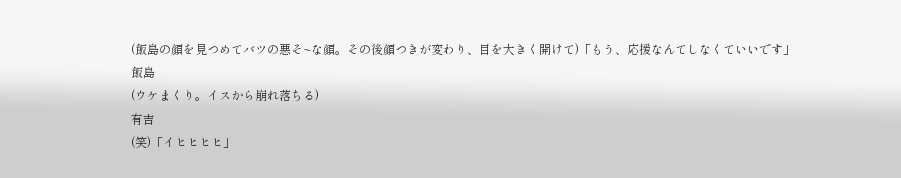(飯島の顔を見つめてバツの悪そ~な顔。その後顔つきが変わり、目を大きく開けて)「もう、応援なんてしなくていいです」
飯島
(ウケまくり。イスから崩れ落ちる)
有吉
(笑)「イヒヒヒヒ」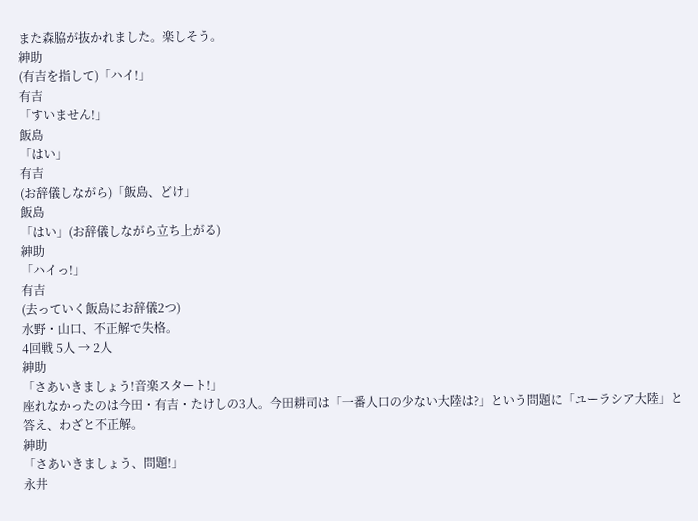また森脇が抜かれました。楽しそう。
紳助
(有吉を指して)「ハイ!」
有吉
「すいません!」
飯島
「はい」
有吉
(お辞儀しながら)「飯島、どけ」
飯島
「はい」(お辞儀しながら立ち上がる)
紳助
「ハイっ!」
有吉
(去っていく飯島にお辞儀2つ)
水野・山口、不正解で失格。
4回戦 5人 → 2人
紳助
「さあいきましょう!音楽スタート!」
座れなかったのは今田・有吉・たけしの3人。今田耕司は「一番人口の少ない大陸は?」という問題に「ユーラシア大陸」と答え、わざと不正解。
紳助
「さあいきましょう、問題!」
永井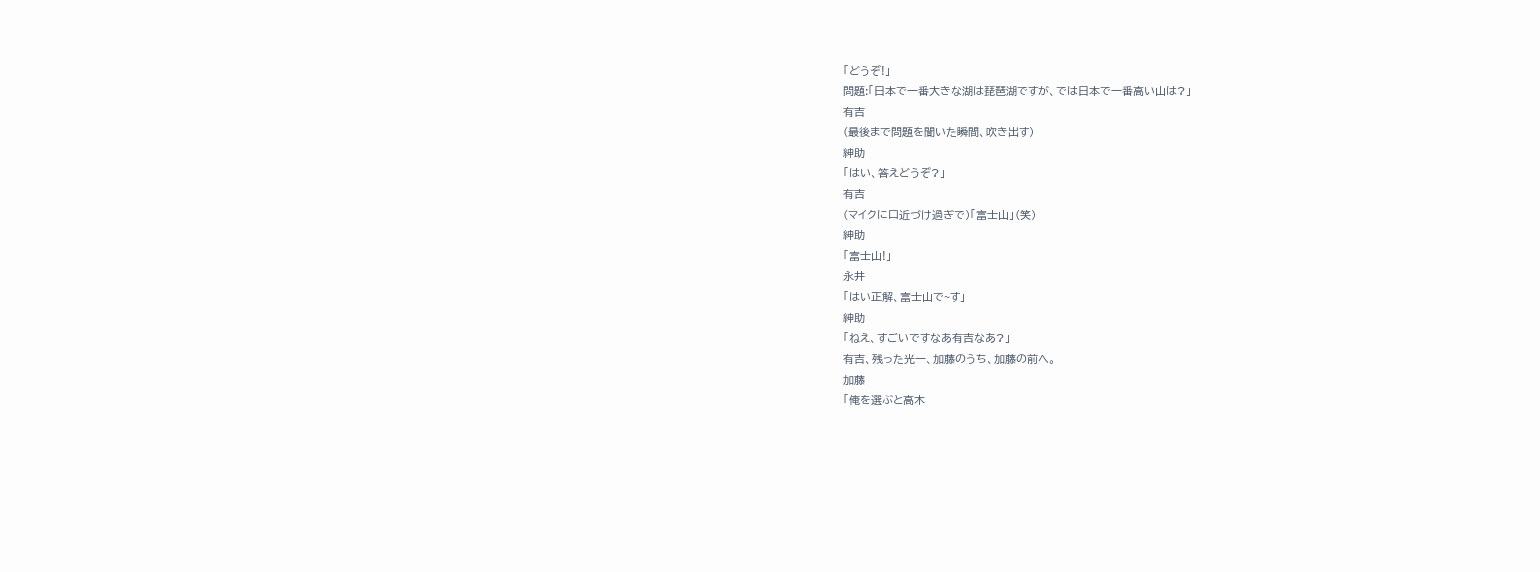「どうぞ!」
問題:「日本で一番大きな湖は琵琶湖ですが、では日本で一番高い山は?」
有吉
(最後まで問題を聞いた瞬間、吹き出す)
紳助
「はい、答えどうぞ?」
有吉
(マイクに口近づけ過ぎで)「富士山」(笑)
紳助
「富士山!」
永井
「はい正解、富士山で~す」
紳助
「ねえ、すごいですなあ有吉なあ?」
有吉、残った光一、加藤のうち、加藤の前へ。
加藤
「俺を選ぶと高木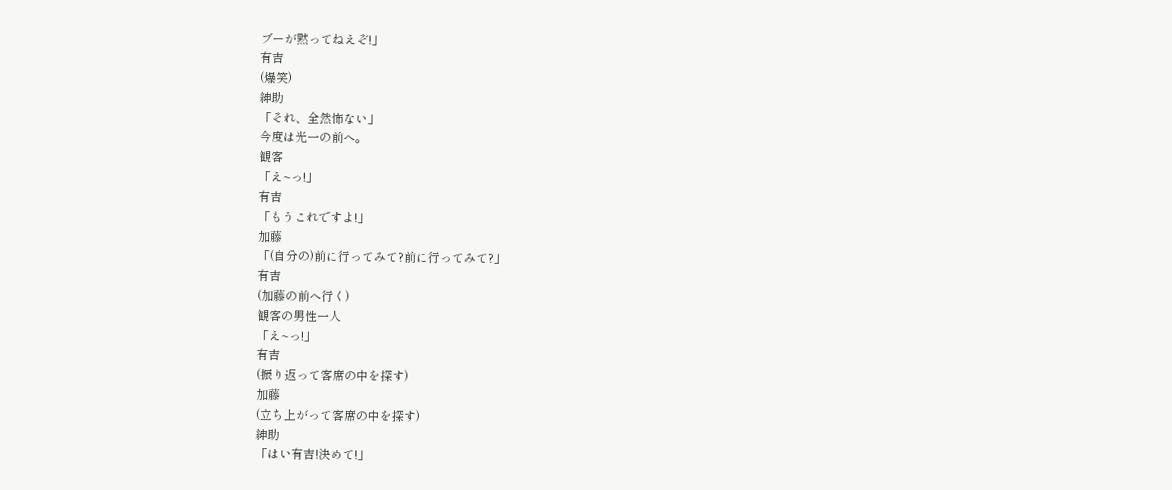ブーが黙ってねえぞ!」
有吉
(爆笑)
紳助
「それ、全然怖ない」
今度は光一の前へ。
観客
「え~っ!」
有吉
「もうこれですよ!」
加藤
「(自分の)前に行ってみて?前に行ってみて?」
有吉
(加藤の前へ行く)
観客の男性一人
「え~っ!」
有吉
(振り返って客席の中を探す)
加藤
(立ち上がって客席の中を探す)
紳助
「はい有吉!決めて!」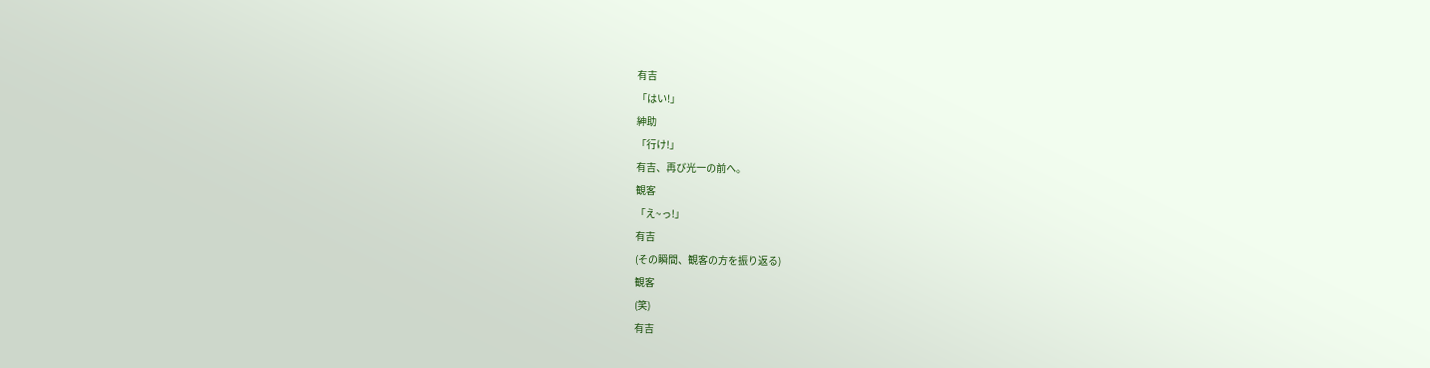有吉
「はい!」
紳助
「行け!」
有吉、再び光一の前へ。
観客
「え~っ!」
有吉
(その瞬間、観客の方を振り返る)
観客
(笑)
有吉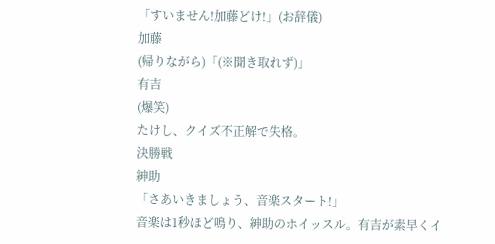「すいません!加藤どけ!」(お辞儀)
加藤
(帰りながら)「(※聞き取れず)」
有吉
(爆笑)
たけし、クイズ不正解で失格。
決勝戦
紳助
「さあいきましょう、音楽スタート!」
音楽は1秒ほど鳴り、紳助のホイッスル。有吉が素早くイ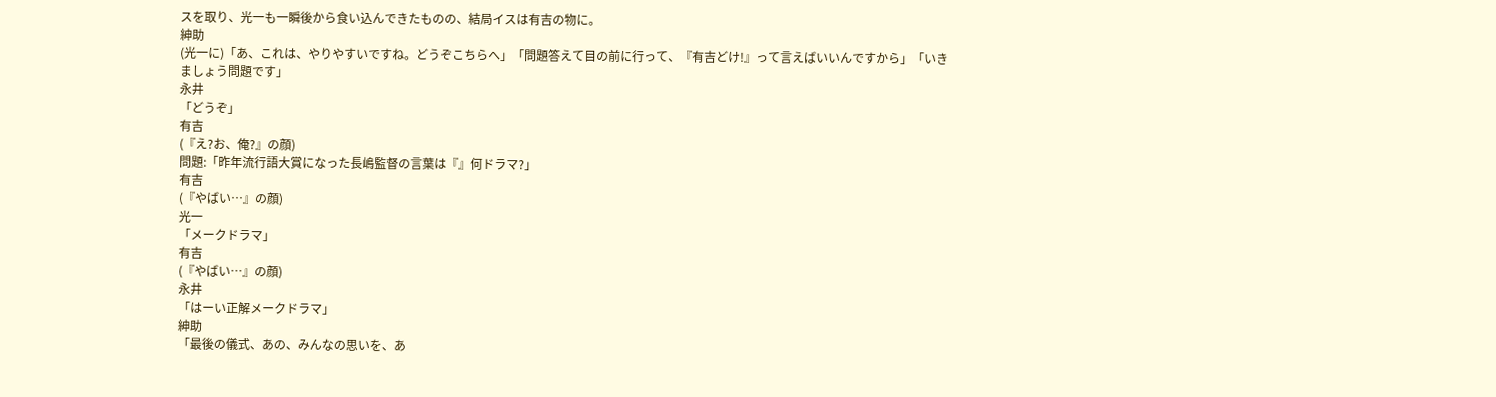スを取り、光一も一瞬後から食い込んできたものの、結局イスは有吉の物に。
紳助
(光一に)「あ、これは、やりやすいですね。どうぞこちらへ」「問題答えて目の前に行って、『有吉どけ!』って言えばいいんですから」「いきましょう問題です」
永井
「どうぞ」
有吉
(『え?お、俺?』の顔)
問題:「昨年流行語大賞になった長嶋監督の言葉は『』何ドラマ?」
有吉
(『やばい…』の顔)
光一
「メークドラマ」
有吉
(『やばい…』の顔)
永井
「はーい正解メークドラマ」
紳助
「最後の儀式、あの、みんなの思いを、あ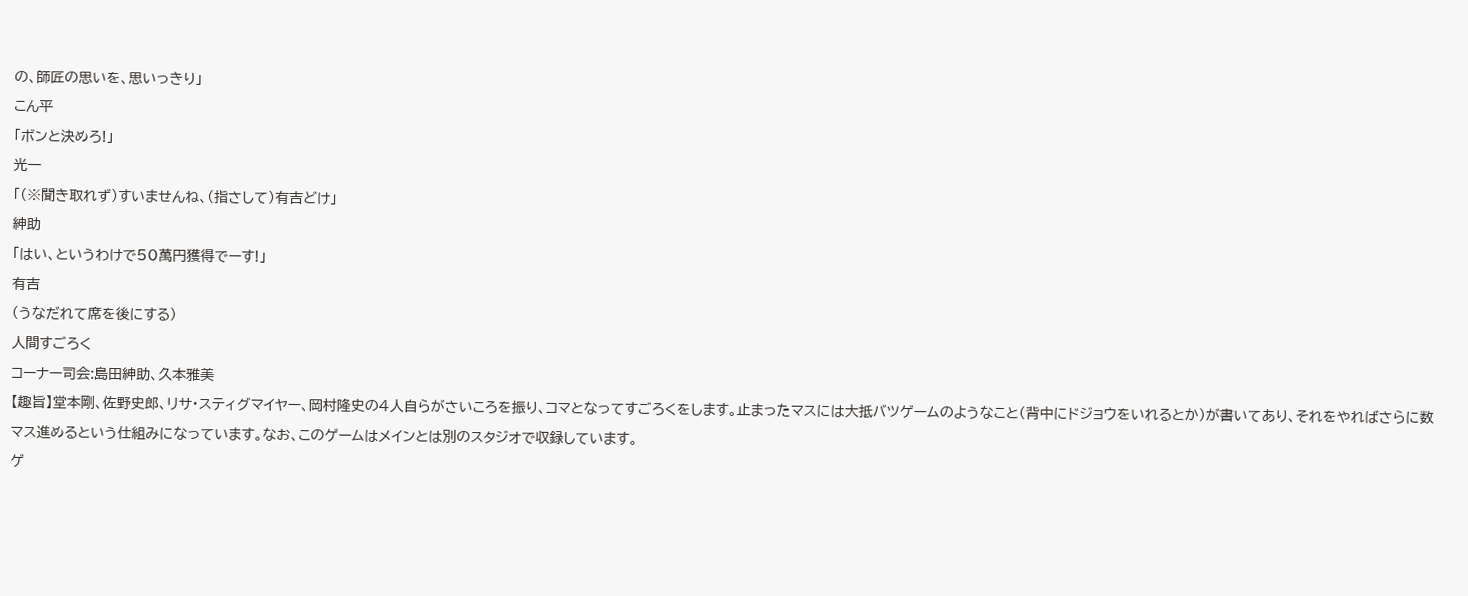の、師匠の思いを、思いっきり」
こん平
「ボンと決めろ!」
光一
「(※聞き取れず)すいませんね、(指さして)有吉どけ」
紳助
「はい、というわけで50萬円獲得でーす!」
有吉
(うなだれて席を後にする)
人間すごろく
コーナー司会:島田紳助、久本雅美
【趣旨】堂本剛、佐野史郎、リサ・スティグマイヤー、岡村隆史の4人自らがさいころを振り、コマとなってすごろくをします。止まったマスには大抵バツゲームのようなこと(背中にドジョウをいれるとか)が書いてあり、それをやればさらに数マス進めるという仕組みになっています。なお、このゲームはメインとは別のスタジオで収録しています。
ゲ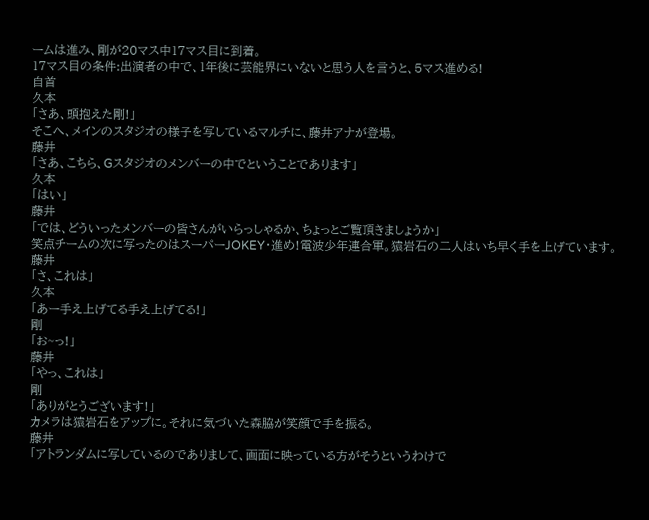ームは進み、剛が20マス中17マス目に到着。
17マス目の条件:出演者の中で、1年後に芸能界にいないと思う人を言うと、5マス進める!
自首
久本
「さあ、頭抱えた剛!」
そこへ、メインのスタジオの様子を写しているマルチに、藤井アナが登場。
藤井
「さあ、こちら、Gスタジオのメンバーの中でということであります」
久本
「はい」
藤井
「では、どういったメンバーの皆さんがいらっしゃるか、ちょっとご覧頂きましょうか」
笑点チームの次に写ったのはスーパーJOKEY・進め!電波少年連合軍。猿岩石の二人はいち早く手を上げています。
藤井
「さ、これは」
久本
「あー手え上げてる手え上げてる!」
剛
「お~っ!」
藤井
「やっ、これは」
剛
「ありがとうございます!」
カメラは猿岩石をアップに。それに気づいた森脇が笑顔で手を振る。
藤井
「アトランダムに写しているのでありまして、画面に映っている方がそうというわけで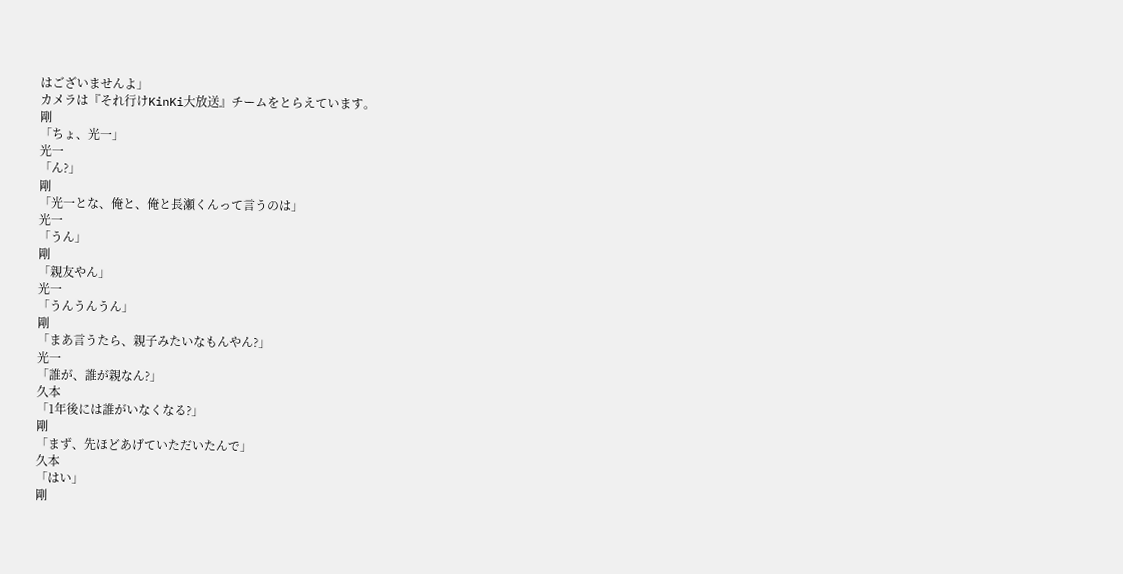はございませんよ」
カメラは『それ行けKinKi大放送』チームをとらえています。
剛
「ちょ、光一」
光一
「ん?」
剛
「光一とな、俺と、俺と長瀬くんって言うのは」
光一
「うん」
剛
「親友やん」
光一
「うんうんうん」
剛
「まあ言うたら、親子みたいなもんやん?」
光一
「誰が、誰が親なん?」
久本
「1年後には誰がいなくなる?」
剛
「まず、先ほどあげていただいたんで」
久本
「はい」
剛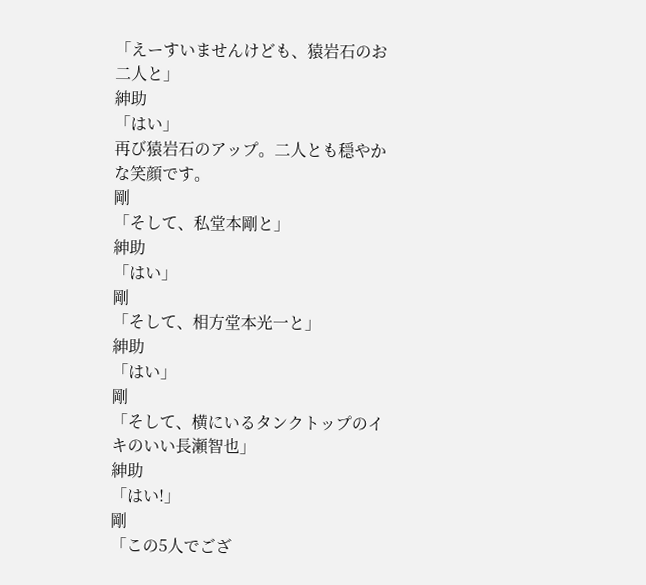「えーすいませんけども、猿岩石のお二人と」
紳助
「はい」
再び猿岩石のアップ。二人とも穏やかな笑顔です。
剛
「そして、私堂本剛と」
紳助
「はい」
剛
「そして、相方堂本光一と」
紳助
「はい」
剛
「そして、横にいるタンクトップのイキのいい長瀬智也」
紳助
「はい!」
剛
「この5人でござ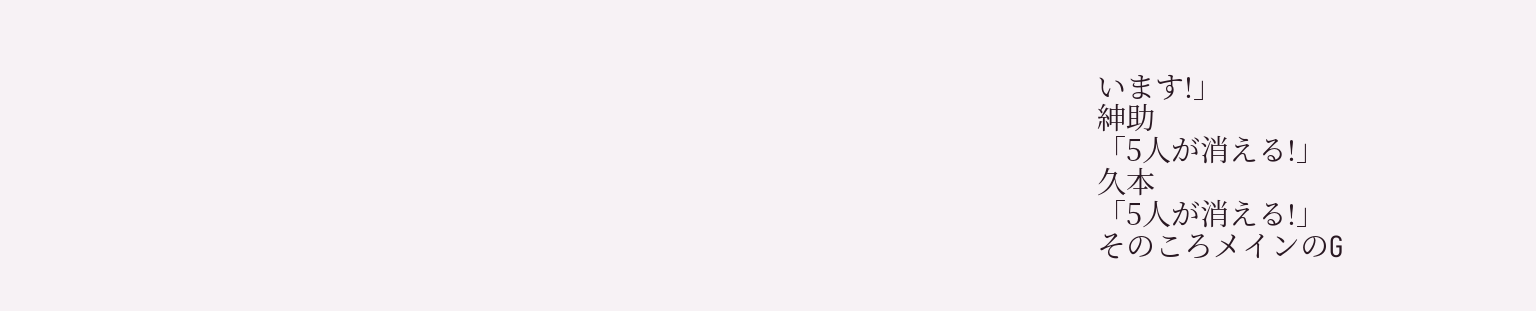います!」
紳助
「5人が消える!」
久本
「5人が消える!」
そのころメインのG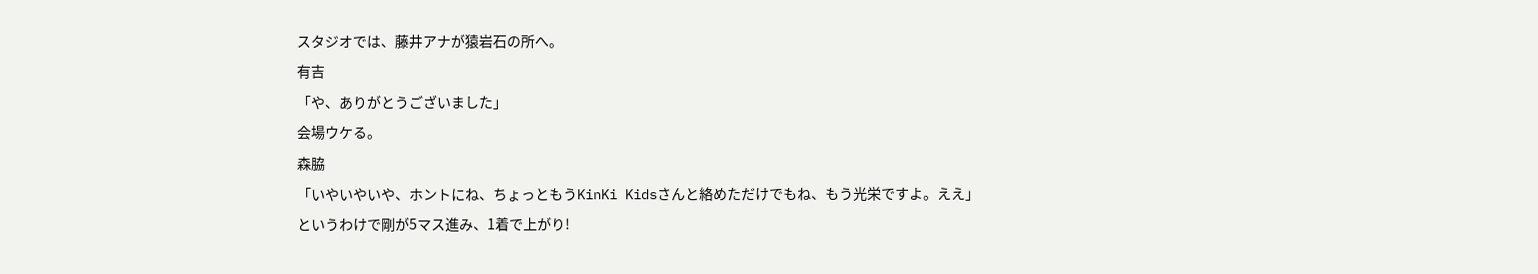スタジオでは、藤井アナが猿岩石の所へ。
有吉
「や、ありがとうございました」
会場ウケる。
森脇
「いやいやいや、ホントにね、ちょっともうKinKi Kidsさんと絡めただけでもね、もう光栄ですよ。ええ」
というわけで剛が5マス進み、1着で上がり!